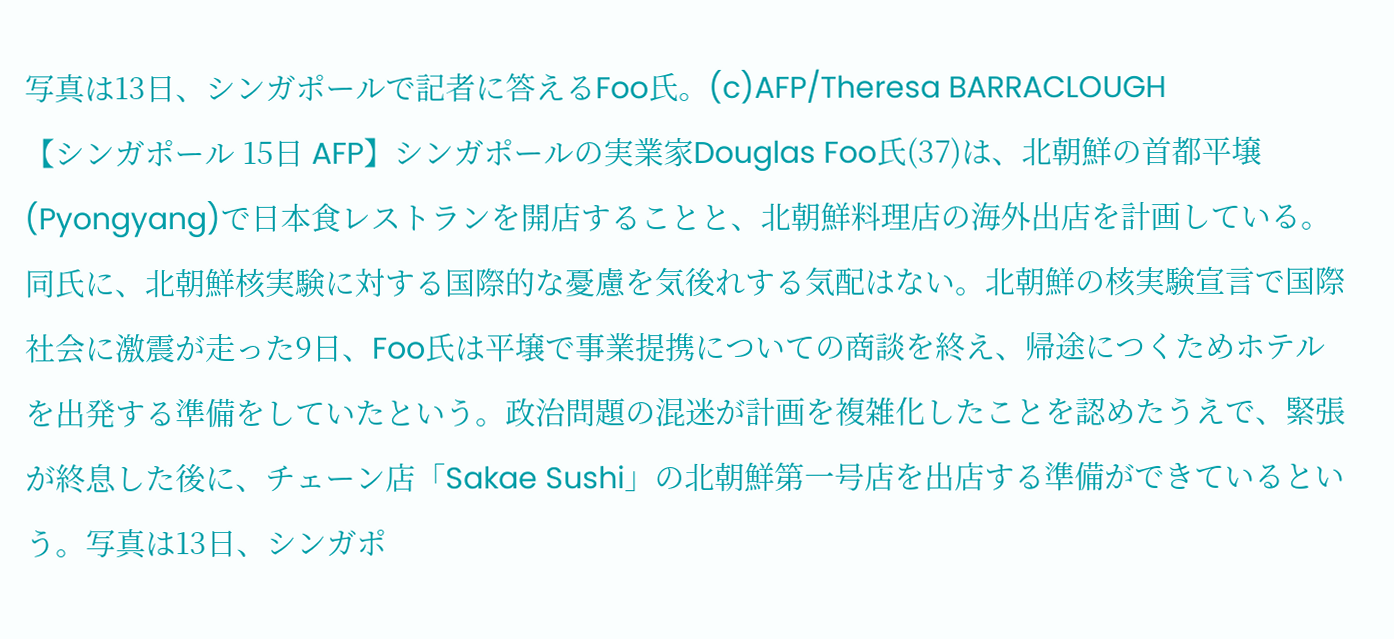写真は13日、シンガポールで記者に答えるFoo氏。(c)AFP/Theresa BARRACLOUGH
【シンガポール 15日 AFP】シンガポールの実業家Douglas Foo氏(37)は、北朝鮮の首都平壌(Pyongyang)で日本食レストランを開店することと、北朝鮮料理店の海外出店を計画している。同氏に、北朝鮮核実験に対する国際的な憂慮を気後れする気配はない。北朝鮮の核実験宣言で国際社会に激震が走った9日、Foo氏は平壌で事業提携についての商談を終え、帰途につくためホテルを出発する準備をしていたという。政治問題の混迷が計画を複雑化したことを認めたうえで、緊張が終息した後に、チェーン店「Sakae Sushi」の北朝鮮第一号店を出店する準備ができているという。写真は13日、シンガポ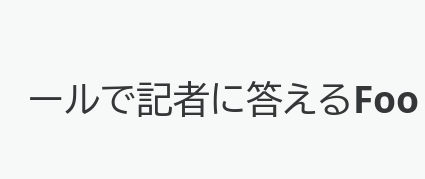ールで記者に答えるFoo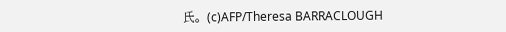氏。(c)AFP/Theresa BARRACLOUGH